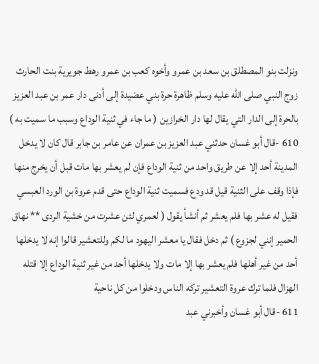ونزلت بنو المصطلق بن سعد بن عمرو وأخوه كعب بن عمرو رهط جويرية بنت الحارث زوج النبي صلى الله عليه وسلم ظاهرة حرة بني عضيدة إلى أدنى دار عمر بن عبد العزيز بالحرة إلى الدار التي يقال لها دار الخرازين ( ما جاء في ثنية الوداع وسبب ما سميت به )
610 -قال أبو غسان حدثني عبد العزيز بن عمران عن عامر بن جابر قال كان لا يدخل المدينة أحد إلا عن طريق واحد من ثنية الوداع فإن لم يعشر بها مات قبل أن يخرج منها فإذا وقف على الثنية قيل قد ودع فسميت ثنية الوداع حتى قدم عروة بن الورد العبسي فقيل له عشر بها فلم يعشر ثم أنشأ يقول ( لعمري لئن عشرت من خشية الردى ** نهاق الحمير إنني لجزوع ) ثم دخل فقال يا معشر اليهود ما لكم وللتعشير قالوا إنه لا يدخلها أحد من غير أهلها فلم يعشر بها إلا مات ولا يدخلها أحد من غير ثنية الوداع إلا قتله الهزال فلما ترك عروة التعشير تركه الناس ودخلوا من كل ناحية
611 -قال أبو غسان وأخبرني عبد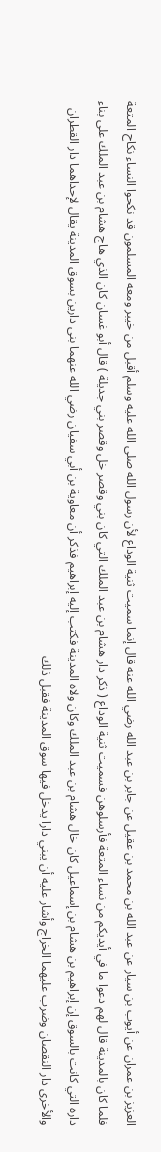العزيز بن عمران عن أيوب بن سيار عن عبد الله بن محمد بن عقيل عن جابر بن عبد الله رضي الله عنه قال إنما سميت ثنية الوداع لأن رسول الله صلى الله عليه وسلم أقبل من خيبر ومعه المسلمون قد نكحوا النساء نكاح المتعة فلما كان بالمدينة قال لهم دعوا ما في أيديكم من نساء المتعة فأرسلوهن فسميت ثنية الوداع ( ذكر دار هشام بن عبد الملك التي كان بني وقصر خل وقصر بني جديلة ) قال أبو غسان كان الذي هاج هشام بن عبد الملك على بناء داره التي كانت بالسوق إن إبراهيم بن هشام بن إسماعيل كان خال هشام بن عبد الملك وكان ولاه المدينة فكتب إليه إبراهيم فذكر أن معاوية بن أبي سفيان رضي الله عنهما بنى دارين بسوق المدينة يقال لإحداهما دار القطران والأخرى دار النقصان وضرب عليهما الخراج وأشار عليه أن يبني دارا يدخل فيها سوق المدينة فقبل ذلك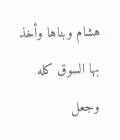هشام وبناها وأخذ بها السوق كله وجعل